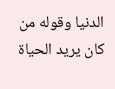الدنيا وقوله من كان يريد الحياة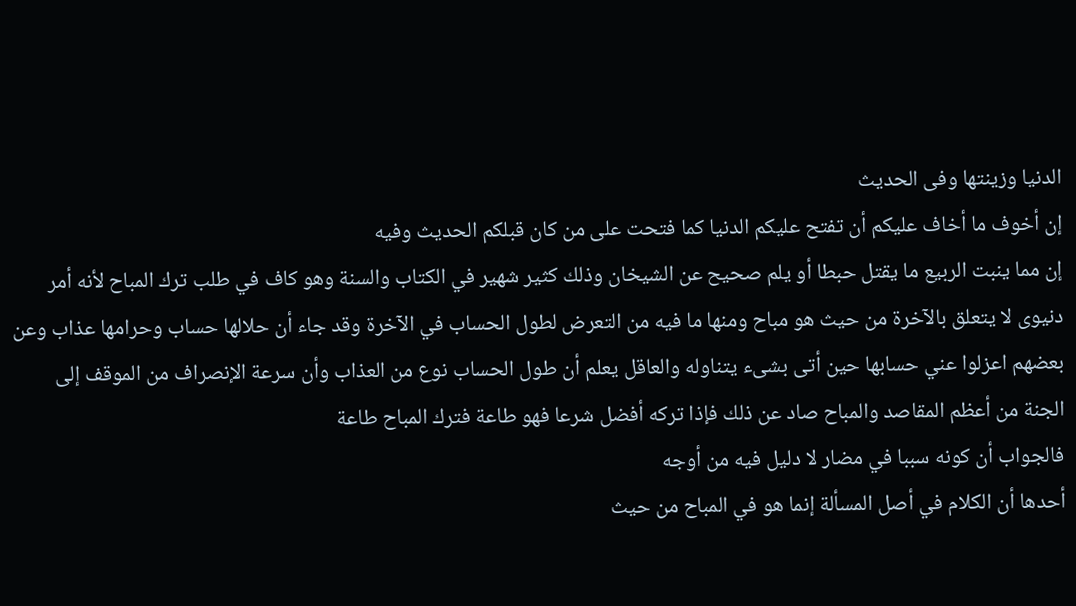الدنيا وزينتها وفى الحديث
إن أخوف ما أخاف عليكم أن تفتح عليكم الدنيا كما فتحت على من كان قبلكم الحديث وفيه
إن مما ينبت الربيع ما يقتل حبطا أو يلم صحيح عن الشيخان وذلك كثير شهير في الكتاب والسنة وهو كاف في طلب ترك المباح لأنه أمر دنيوى لا يتعلق بالآخرة من حيث هو مباح ومنها ما فيه من التعرض لطول الحساب في الآخرة وقد جاء أن حلالها حساب وحرامها عذاب وعن بعضهم اعزلوا عني حسابها حين أتى بشىء يتناوله والعاقل يعلم أن طول الحساب نوع من العذاب وأن سرعة الإنصراف من الموقف إلى الجنة من أعظم المقاصد والمباح صاد عن ذلك فإذا تركه أفضل شرعا فهو طاعة فترك المباح طاعة
فالجواب أن كونه سببا في مضار لا دليل فيه من أوجه
أحدها أن الكلام في أصل المسألة إنما هو في المباح من حيث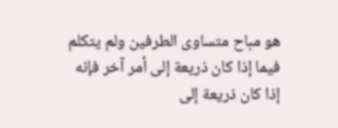هو مباح متساوى الطرفين ولم يتكلم فيما إذا كان ذريعة إلى أمر آخر فإنه إذا كان ذريعة إلى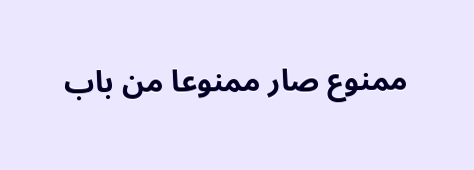ممنوع صار ممنوعا من باب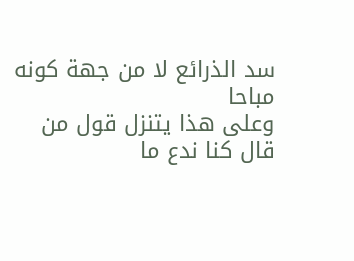سد الذرائع لا من جهة كونه مباحا
وعلى هذا يتنزل قول من قال كنا ندع ما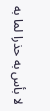لا بأس به حذرا لما به